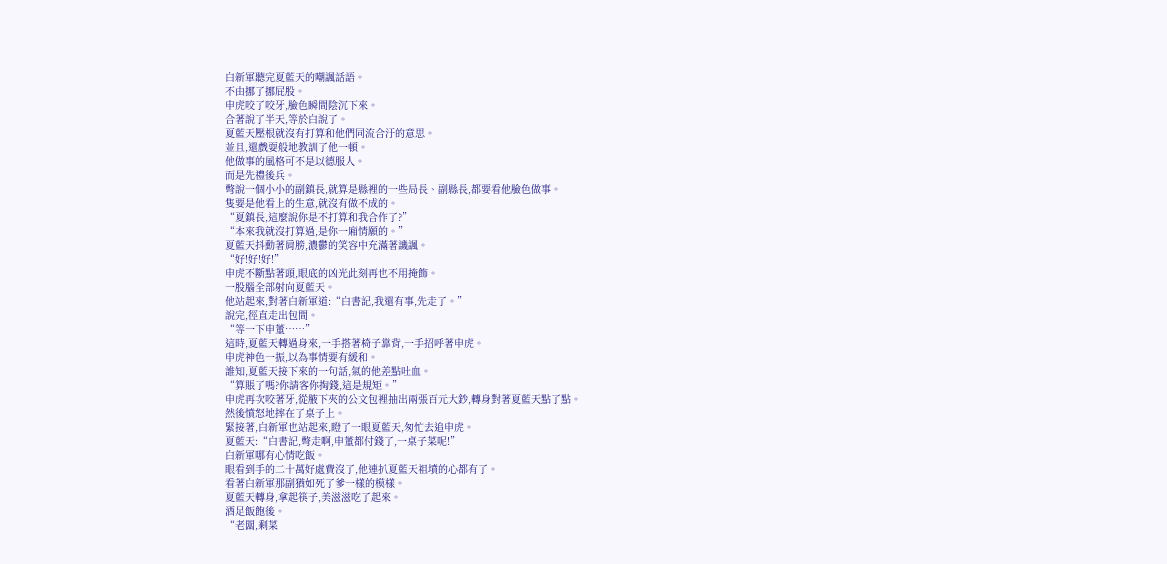白新軍聽完夏藍天的嘲諷話語。
不由挪了挪屁股。
申虎咬了咬牙,臉色瞬間陰沉下來。
合著說了半天,等於白說了。
夏藍天壓根就沒有打算和他們同流合汙的意思。
並且,還戲耍般地教訓了他一頓。
他做事的風格可不是以德服人。
而是先禮後兵。
彆說一個小小的副鎮長,就算是縣裡的一些局長、副縣長,都要看他臉色做事。
隻要是他看上的生意,就沒有做不成的。
“夏鎮長,這麼說你是不打算和我合作了?”
“本來我就沒打算過,是你一廂情願的。”
夏藍天抖動著肩膀,濃鬱的笑容中充滿著譏諷。
“好!好!好!”
申虎不斷點著頭,眼底的凶光此刻再也不用掩飾。
一股腦全部射向夏藍天。
他站起來,對著白新軍道:“白書記,我還有事,先走了。”
說完,徑直走出包間。
“等一下申董……”
這時,夏藍天轉過身來,一手搭著椅子靠背,一手招呼著申虎。
申虎神色一振,以為事情要有緩和。
誰知,夏藍天接下來的一句話,氣的他差點吐血。
“算賬了嗎?你請客你掏錢,這是規矩。”
申虎再次咬著牙,從腋下夾的公文包裡抽出兩張百元大鈔,轉身對著夏藍天點了點。
然後憤怒地摔在了桌子上。
緊接著,白新軍也站起來,瞪了一眼夏藍天,匆忙去追申虎。
夏藍天:“白書記,彆走啊,申董都付錢了,一桌子菜呢!”
白新軍哪有心情吃飯。
眼看到手的二十萬好處費沒了,他連扒夏藍天祖墳的心都有了。
看著白新軍那副猶如死了爹一樣的模樣。
夏藍天轉身,拿起筷子,美滋滋吃了起來。
酒足飯飽後。
“老闆,剩菜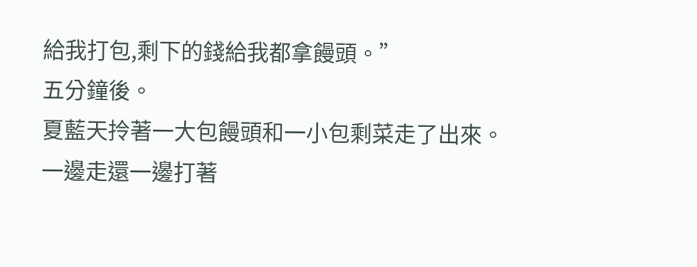給我打包,剩下的錢給我都拿饅頭。”
五分鐘後。
夏藍天拎著一大包饅頭和一小包剩菜走了出來。
一邊走還一邊打著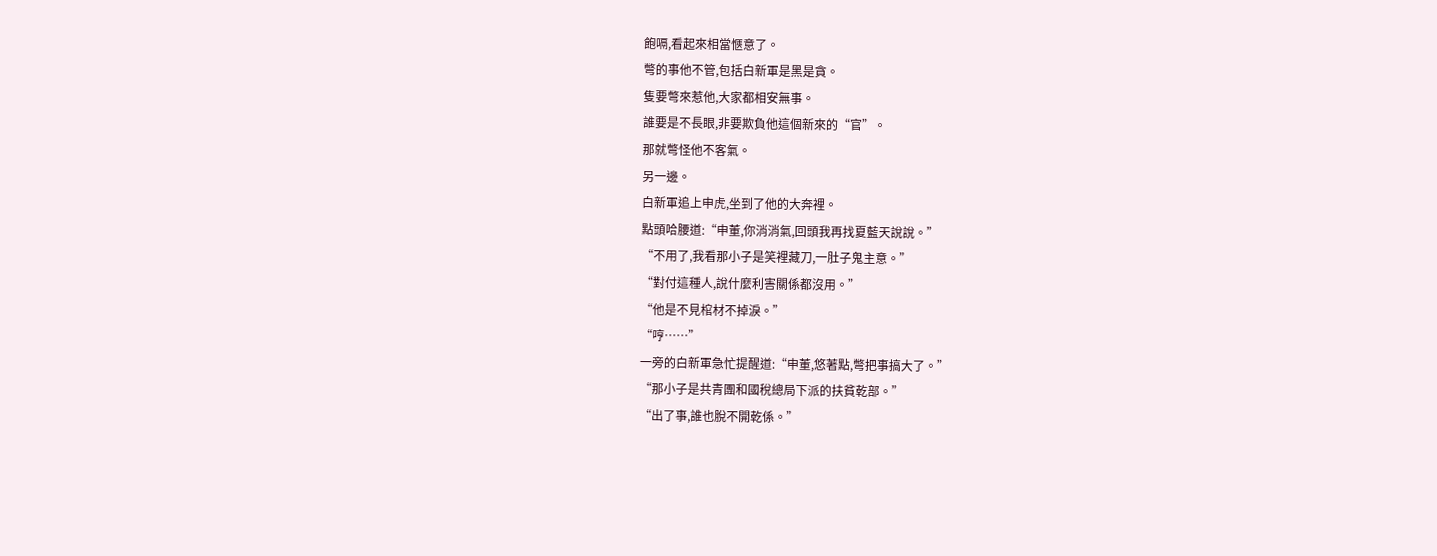飽嗝,看起來相當愜意了。
彆的事他不管,包括白新軍是黑是貪。
隻要彆來惹他,大家都相安無事。
誰要是不長眼,非要欺負他這個新來的“官”。
那就彆怪他不客氣。
另一邊。
白新軍追上申虎,坐到了他的大奔裡。
點頭哈腰道:“申董,你消消氣,回頭我再找夏藍天說說。”
“不用了,我看那小子是笑裡藏刀,一肚子鬼主意。”
“對付這種人,說什麼利害關係都沒用。”
“他是不見棺材不掉淚。”
“哼……”
一旁的白新軍急忙提醒道:“申董,悠著點,彆把事搞大了。”
“那小子是共青團和國稅總局下派的扶貧乾部。”
“出了事,誰也脫不開乾係。”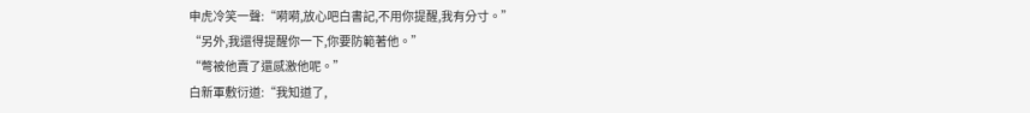申虎冷笑一聲:“嗬嗬,放心吧白書記,不用你提醒,我有分寸。”
“另外,我還得提醒你一下,你要防範著他。”
“彆被他賣了還感激他呢。”
白新軍敷衍道:“我知道了,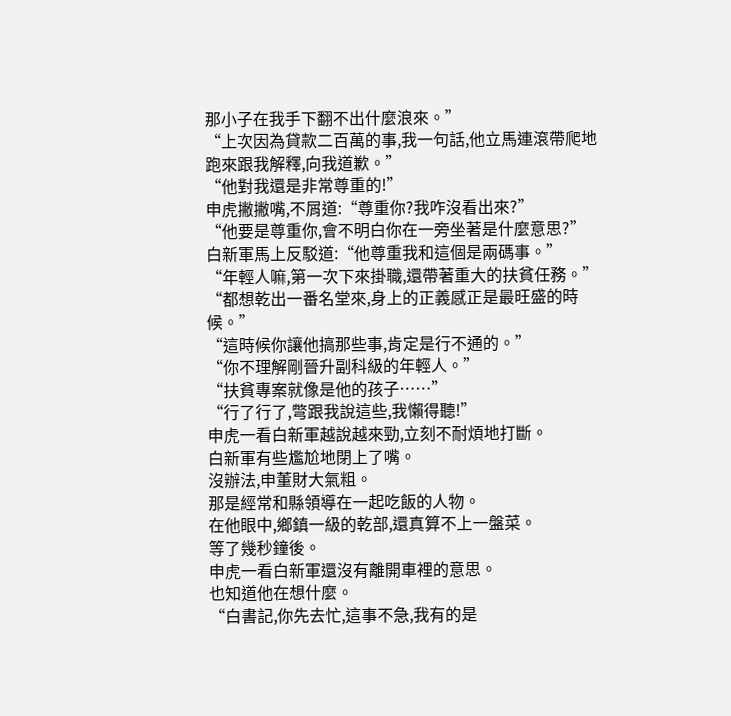那小子在我手下翻不出什麼浪來。”
“上次因為貸款二百萬的事,我一句話,他立馬連滾帶爬地跑來跟我解釋,向我道歉。”
“他對我還是非常尊重的!”
申虎撇撇嘴,不屑道:“尊重你?我咋沒看出來?”
“他要是尊重你,會不明白你在一旁坐著是什麼意思?”
白新軍馬上反駁道:“他尊重我和這個是兩碼事。”
“年輕人嘛,第一次下來掛職,還帶著重大的扶貧任務。”
“都想乾出一番名堂來,身上的正義感正是最旺盛的時候。”
“這時候你讓他搞那些事,肯定是行不通的。”
“你不理解剛晉升副科級的年輕人。”
“扶貧專案就像是他的孩子……”
“行了行了,彆跟我說這些,我懶得聽!”
申虎一看白新軍越說越來勁,立刻不耐煩地打斷。
白新軍有些尷尬地閉上了嘴。
沒辦法,申董財大氣粗。
那是經常和縣領導在一起吃飯的人物。
在他眼中,鄉鎮一級的乾部,還真算不上一盤菜。
等了幾秒鐘後。
申虎一看白新軍還沒有離開車裡的意思。
也知道他在想什麼。
“白書記,你先去忙,這事不急,我有的是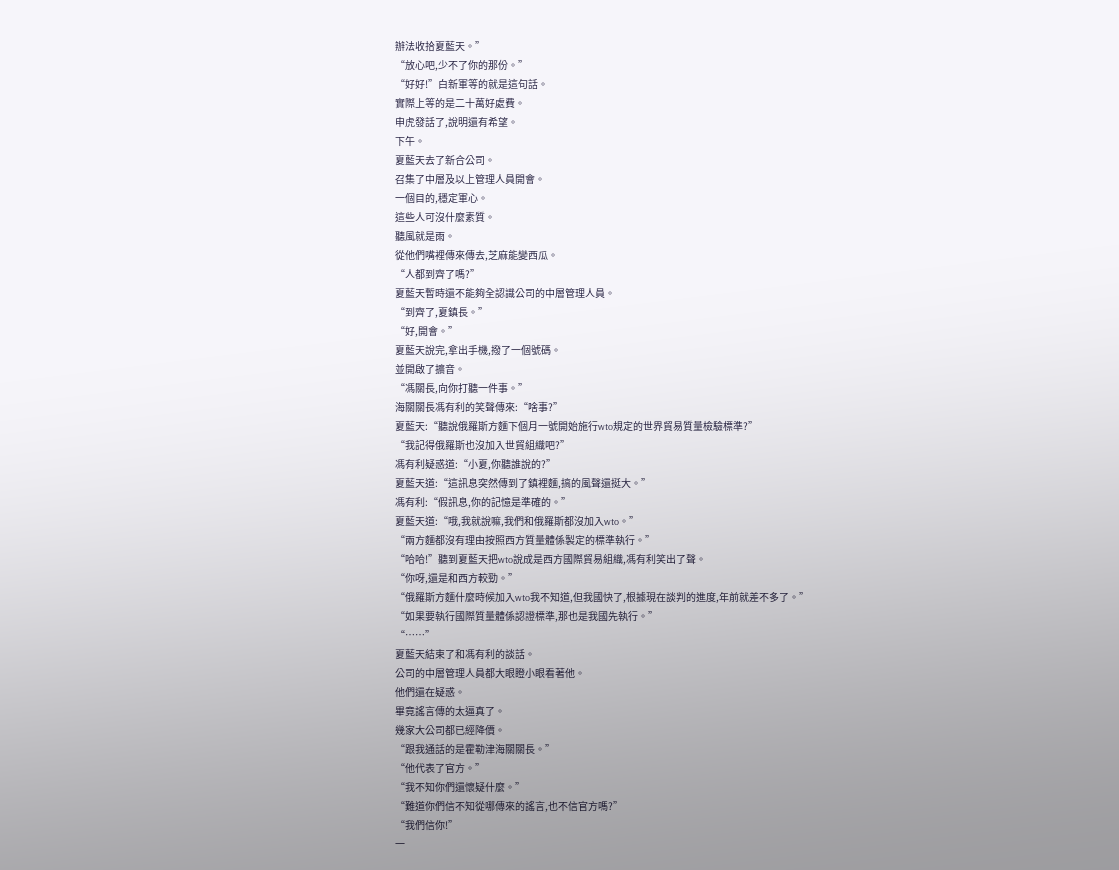辦法收拾夏藍天。”
“放心吧,少不了你的那份。”
“好好!”白新軍等的就是這句話。
實際上等的是二十萬好處費。
申虎發話了,說明還有希望。
下午。
夏藍天去了新合公司。
召集了中層及以上管理人員開會。
一個目的,穩定軍心。
這些人可沒什麼素質。
聽風就是雨。
從他們嘴裡傳來傳去,芝麻能變西瓜。
“人都到齊了嗎?”
夏藍天暫時還不能夠全認識公司的中層管理人員。
“到齊了,夏鎮長。”
“好,開會。”
夏藍天說完,拿出手機,撥了一個號碼。
並開啟了擴音。
“馮關長,向你打聽一件事。”
海關關長馮有利的笑聲傳來:“啥事?”
夏藍天:“聽說俄羅斯方麵下個月一號開始施行wto規定的世界貿易質量檢驗標準?”
“我記得俄羅斯也沒加入世貿組織吧?”
馮有利疑惑道:“小夏,你聽誰說的?”
夏藍天道:“這訊息突然傳到了鎮裡麵,搞的風聲還挺大。”
馮有利:“假訊息,你的記憶是準確的。”
夏藍天道:“哦,我就說嘛,我們和俄羅斯都沒加入wto。”
“兩方麵都沒有理由按照西方質量體係製定的標準執行。”
“哈哈!”聽到夏藍天把wto說成是西方國際貿易組織,馮有利笑出了聲。
“你呀,還是和西方較勁。”
“俄羅斯方麵什麼時候加入wto我不知道,但我國快了,根據現在談判的進度,年前就差不多了。”
“如果要執行國際質量體係認證標準,那也是我國先執行。”
“……”
夏藍天結束了和馮有利的談話。
公司的中層管理人員都大眼瞪小眼看著他。
他們還在疑惑。
畢竟謠言傳的太逼真了。
幾家大公司都已經降價。
“跟我通話的是霍勒津海關關長。”
“他代表了官方。”
“我不知你們還懷疑什麼。”
“難道你們信不知從哪傳來的謠言,也不信官方嗎?”
“我們信你!”
一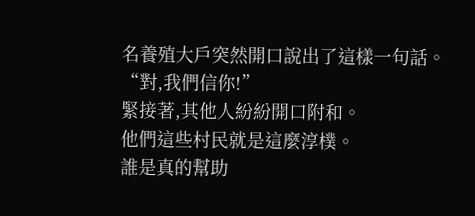名養殖大戶突然開口說出了這樣一句話。
“對,我們信你!”
緊接著,其他人紛紛開口附和。
他們這些村民就是這麼淳樸。
誰是真的幫助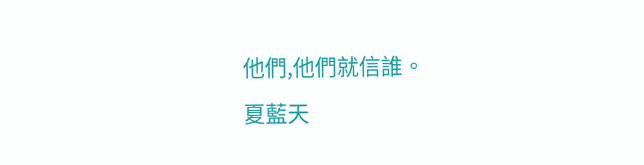他們,他們就信誰。
夏藍天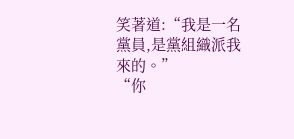笑著道:“我是一名黨員,是黨組織派我來的。”
“你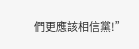們更應該相信黨!”